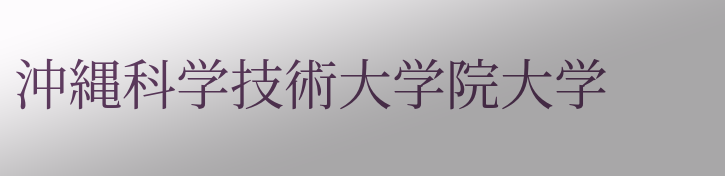沖縄科学技術大学院大学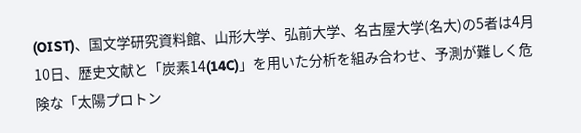(OIST)、国文学研究資料館、山形大学、弘前大学、名古屋大学(名大)の5者は4月10日、歴史文献と「炭素14(14C)」を用いた分析を組み合わせ、予測が難しく危険な「太陽プロトン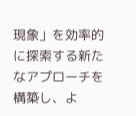現象」を効率的に探索する新たなアプローチを構築し、よ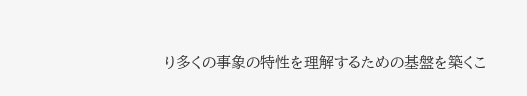り多くの事象の特性を理解するための基盤を築くこ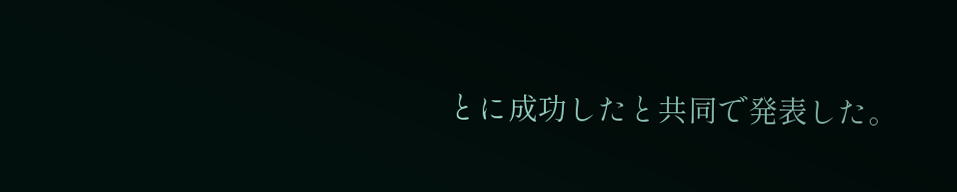とに成功したと共同で発表した。